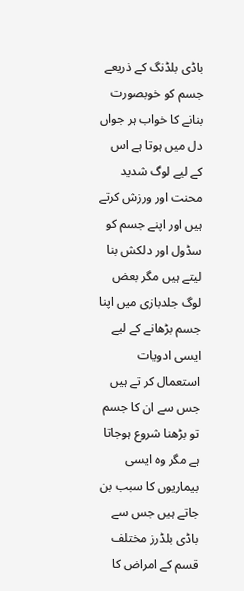باڈی بلڈنگ کے ذریعے جسم کو خوبصورت بنانے کا خواب ہر جواں دل میں ہوتا ہے اس کے لیے لوگ شدید محنت اور ورزش کرتے ہیں اور اپنے جسم کو سڈول اور دلکش بنا لیتے ہیں مگر بعض لوگ جلدبازی میں اپنا جسم بڑھانے کے لیے ایسی ادویات استعمال کر تے ہیں جس سے ان کا جسم تو بڑھنا شروع ہوجاتا ہے مگر وہ ایسی بیماریوں کا سبب بن جاتے ہیں جس سے باڈی بلڈرز مختلف قسم کے امراض کا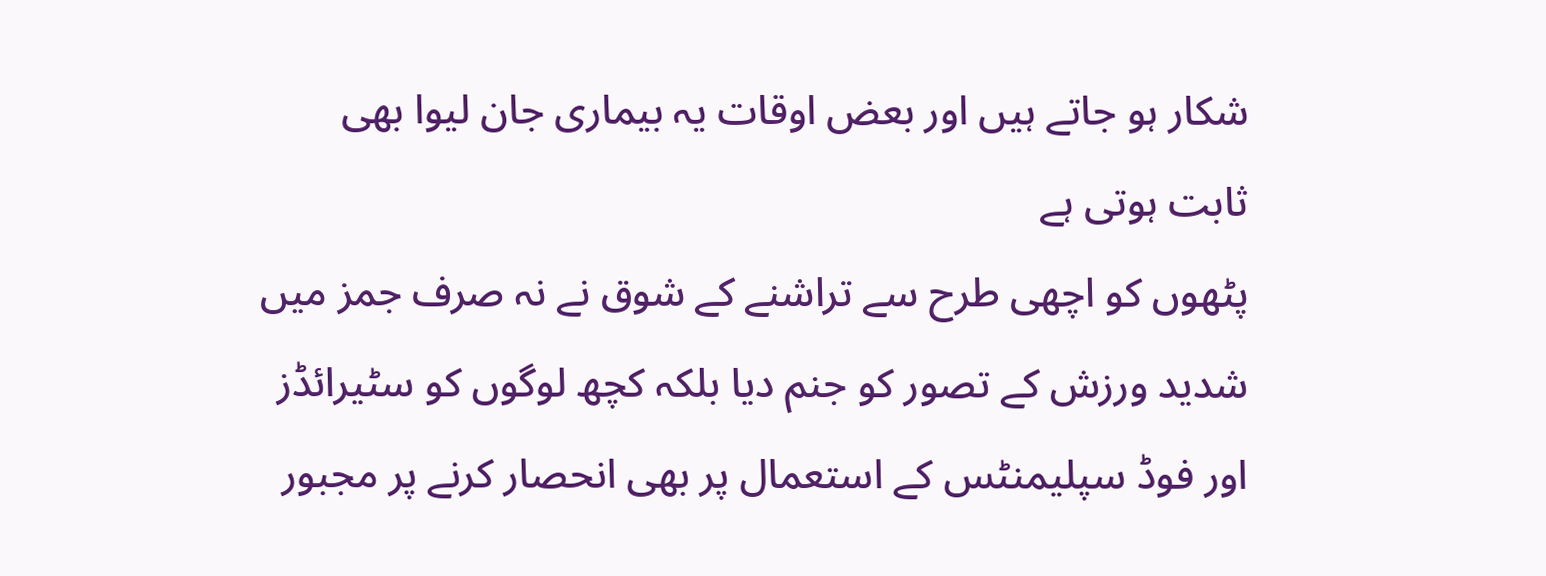شکار ہو جاتے ہیں اور بعض اوقات یہ بیماری جان لیوا بھی ثابت ہوتی ہے
پٹھوں کو اچھی طرح سے تراشنے کے شوق نے نہ صرف جمز میں شدید ورزش کے تصور کو جنم دیا بلکہ کچھ لوگوں کو سٹیرائڈز اور فوڈ سپلیمنٹس کے استعمال پر بھی انحصار کرنے پر مجبور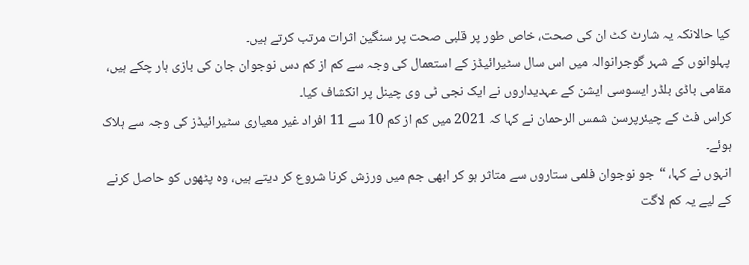کیا حالانکہ یہ شارٹ کٹ ان کی صحت، خاص طور پر قلبی صحت پر سنگین اثرات مرتب کرتے ہیں۔
پہلوانوں کے شہر گوجرانوالہ میں اس سال سٹیرائیڈز کے استعمال کی وجہ سے کم از کم دس نوجوان جان کی بازی ہار چکے ہیں، مقامی باڈی بلڈر ایسوسی ایشن کے عہدیداروں نے ایک نجی ٹی وی چینل پر انکشاف کیا۔
کراس فٹ کے چیئرپرسن شمس الرحمان نے کہا کہ 2021 میں کم از کم 10 سے 11 افراد غیر معیاری سٹیرائیڈز کی وجہ سے ہلاک ہوئے۔
انہوں نے کہا، “جو نوجوان فلمی ستاروں سے متاثر ہو کر ابھی جم میں ورزش کرنا شروع کر دیتے ہیں، وہ پٹھوں کو حاصل کرنے کے لیے یہ کم لاگت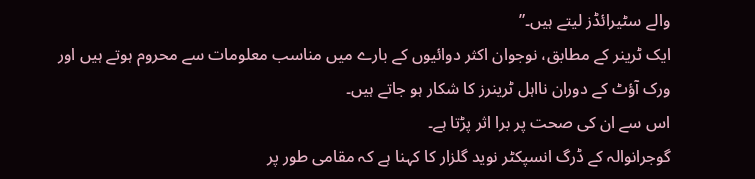والے سٹیرائڈز لیتے ہیں۔”
ایک ٹرینر کے مطابق، نوجوان اکثر دوائیوں کے بارے میں مناسب معلومات سے محروم ہوتے ہیں اور ورک آؤٹ کے دوران نااہل ٹرینرز کا شکار ہو جاتے ہیں۔
اس سے ان کی صحت پر برا اثر پڑتا ہے۔
گوجرانوالہ کے ڈرگ انسپکٹر نوید گلزار کا کہنا ہے کہ مقامی طور پر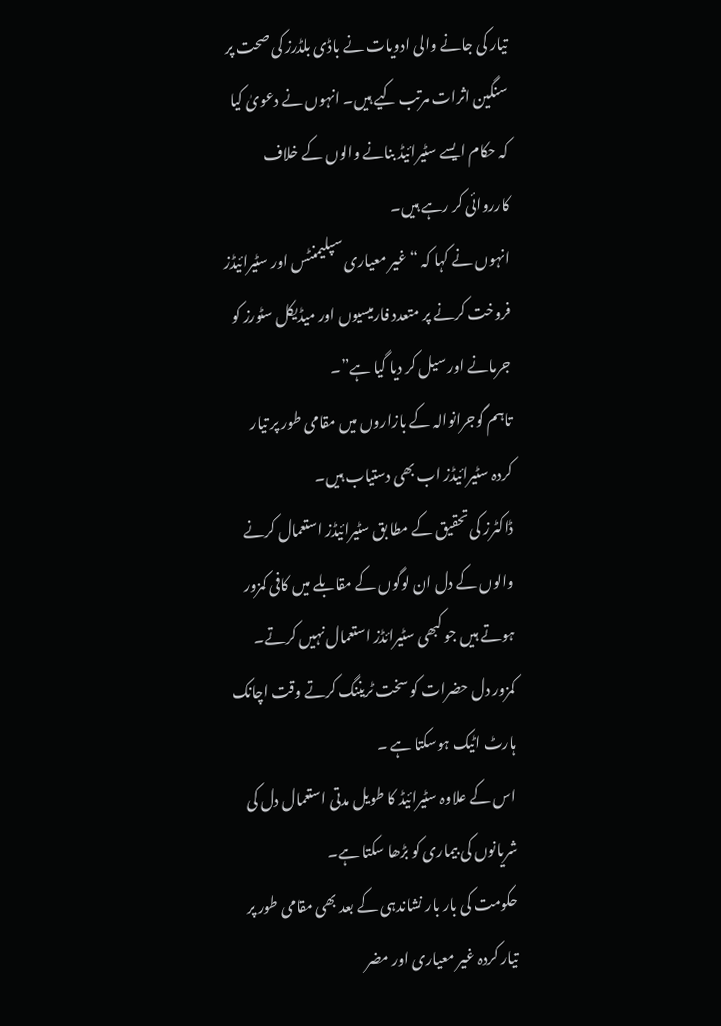تیار کی جانے والی ادویات نے باڈی بلڈرز کی صحت پر سنگین اثرات مرتب کیے ہیں۔ انہوں نے دعویٰ کیا کہ حکام ایسے سٹیرائیڈ بنانے والوں کے خلاف کارروائی کر رہے ہیں۔
انہوں نے کہا کہ “غیر معیاری سپلیمنٹس اور سٹیرائیڈز فروخت کرنے پر متعدد فارمیسیوں اور میڈیکل سٹورز کو جرمانے اور سیل کر دیا گیا ہے”۔
تاہم گوجرانوالہ کے بازاروں میں مقامی طور پر تیار کردہ سٹیرائیڈز اب بھی دستیاب ہیں۔
ڈاکٹرز کی تحقیق کے مطا بق سٹیرائیڈز استعمال کرنے والوں کے دل ان لوگوں کے مقابلے میں کافی کمزور ہوتے ہیں جو کبھی سٹیرائڈز استعمال نہیں کرتے۔
کمزور دل حضرات کو سخت ٹریننگ کرتے وقت اچانک ہارٹ اٹیک ہوسکتا ہے ۔
اس کے علاوہ سٹیرائیڈ کا طویل مدتی استعمال دل کی شریانوں کی بیماری کو بڑھا سکتا ہے۔
حکومت کی بار بار نشاندہی کے بعد بھی مقامی طور پر تیار کردہ غیر معیاری اور مضر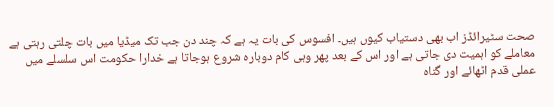صحت سٹیرائڈز اب بھی دستیاب کیوں ہیں۔ افسوس کی بات یہ ہے کہ چند دن جب تک میڈیا میں بات چلتی رہتی ہے معاملے کو اہمیت دی جاتی ہے اور اس کے بعد پھر وہی کام دوبارہ شروع ہوجاتا ہے خدارا حکومت اس سلسلے میں عملی قدم اٹھائے اور گناہ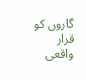گاروں کو قرار واقعی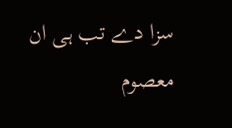سزا دے تب ہی ان معصوم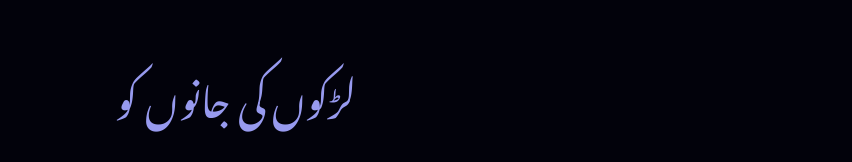لڑکوں کی جانوں کو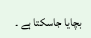بچایا جاسکتا ہے ۔